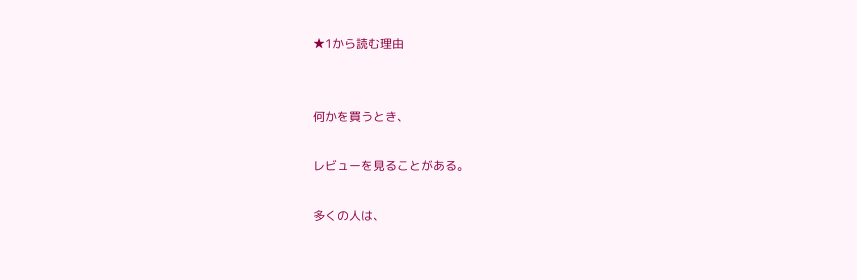★1から読む理由


何かを買うとき、

レビューを見ることがある。

多くの人は、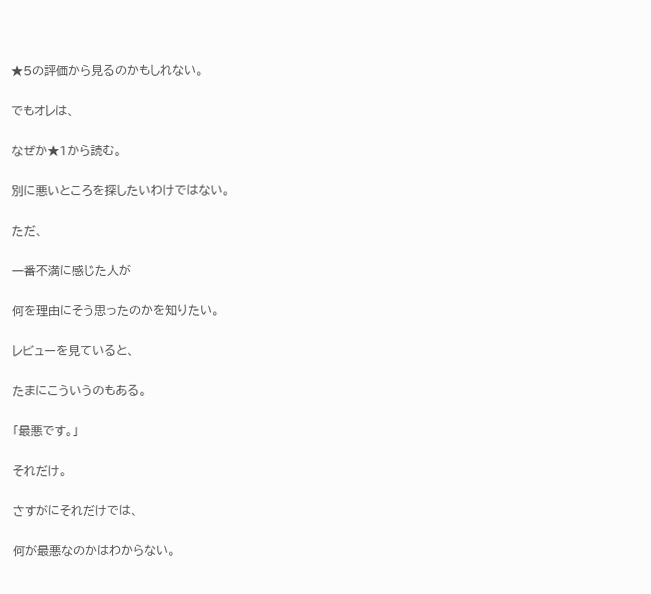★5の評価から見るのかもしれない。

でもオレは、

なぜか★1から読む。

別に悪いところを探したいわけではない。

ただ、

一番不満に感じた人が

何を理由にそう思ったのかを知りたい。

レビューを見ていると、

たまにこういうのもある。

「最悪です。」

それだけ。

さすがにそれだけでは、

何が最悪なのかはわからない。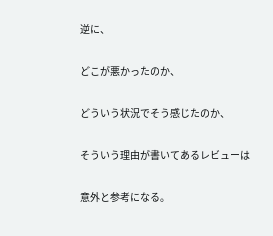逆に、

どこが悪かったのか、

どういう状況でそう感じたのか、

そういう理由が書いてあるレビューは

意外と参考になる。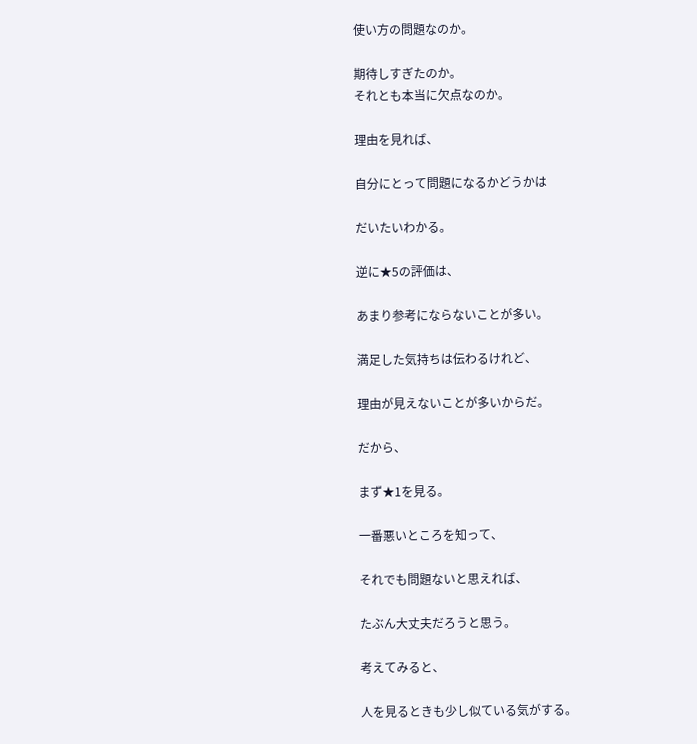使い方の問題なのか。

期待しすぎたのか。
それとも本当に欠点なのか。

理由を見れば、

自分にとって問題になるかどうかは

だいたいわかる。

逆に★5の評価は、

あまり参考にならないことが多い。

満足した気持ちは伝わるけれど、

理由が見えないことが多いからだ。

だから、

まず★1を見る。

一番悪いところを知って、

それでも問題ないと思えれば、

たぶん大丈夫だろうと思う。

考えてみると、

人を見るときも少し似ている気がする。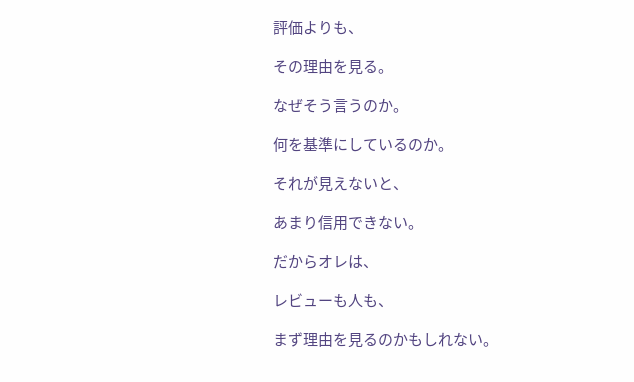評価よりも、

その理由を見る。

なぜそう言うのか。

何を基準にしているのか。

それが見えないと、

あまり信用できない。

だからオレは、

レビューも人も、

まず理由を見るのかもしれない。